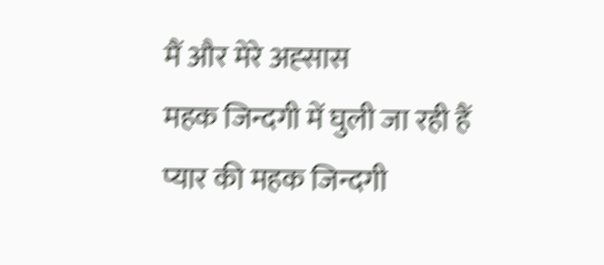मैं और मेरे अह्सास
महक जिन्दगी में घुली जा रही हैं
प्यार की महक जिन्दगी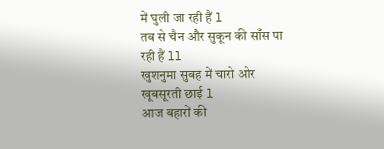में घुली जा रही हैं l
तब से चैन और सुकून की साँस पा रही हैं ll
खुशनुमा सुबह में चारो ओर खूबसूरती छाई l
आज बहारों की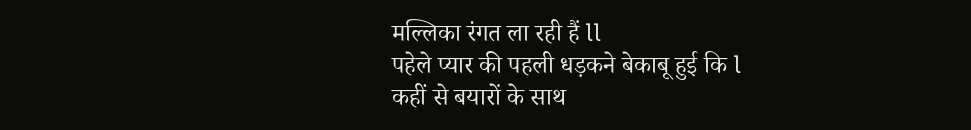मल्लिका रंगत ला रही हैं ll
पहेले प्यार की पहली धड़कने बेकाबू हुई कि l
कहीं से बयारों के साथ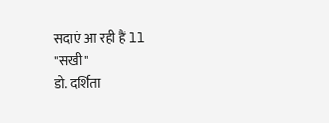सदाएं आ रही हैं ll
"सखी"
डो. दर्शिता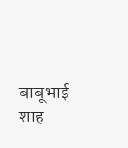बाबूभाई शाह